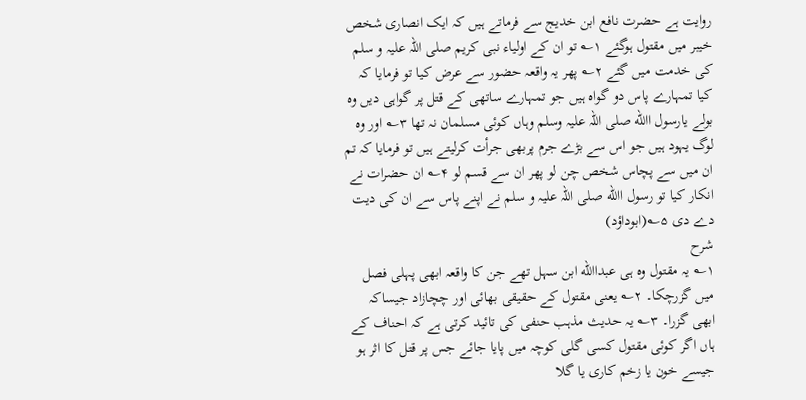روایت ہے حضرت نافع ابن خدیج سے فرماتے ہیں کہ ایک انصاری شخص خیبر میں مقتول ہوگئے ۱؎ تو ان کے اولیاء نبی کریم صلی اللہ علیہ و سلم کی خدمت میں گئے ۲؎ پھر یہ واقعہ حضور سے عرض کیا تو فرمایا کہ کیا تمہارے پاس دو گواہ ہیں جو تمہارے ساتھی کے قتل پر گواہی دیں وہ بولے یارسول االله صلی اللہ علیہ وسلم وہاں کوئی مسلمان نہ تھا ۳؎ اور وہ لوگ یہود ہیں جو اس سے بڑے جرم پربھی جرأت کرلیتے ہیں تو فرمایا کہ تم ان میں سے پچاس شخص چن لو پھر ان سے قسم لو ۴؎ ان حضرات نے انکار کیا تو رسول االله صلی اللہ علیہ و سلم نے اپنے پاس سے ان کی دیت دے دی ۵؎(ابوداؤد)
شرح
۱؎ یہ مقتول وہ ہی عبداالله ابن سہل تھے جن کا واقعہ ابھی پہلی فصل میں گزرچکا۔ ۲؎ یعنی مقتول کے حقیقی بھائی اور چچازاد جیساکہ ابھی گزرا۔ ۳؎ یہ حدیث مذہب حنفی کی تائید کرتی ہے کہ احناف کے ہاں اگر کوئی مقتول کسی گلی کوچہ میں پایا جائے جس پر قتل کا اثر ہو جیسے خون یا زخم کاری یا گلا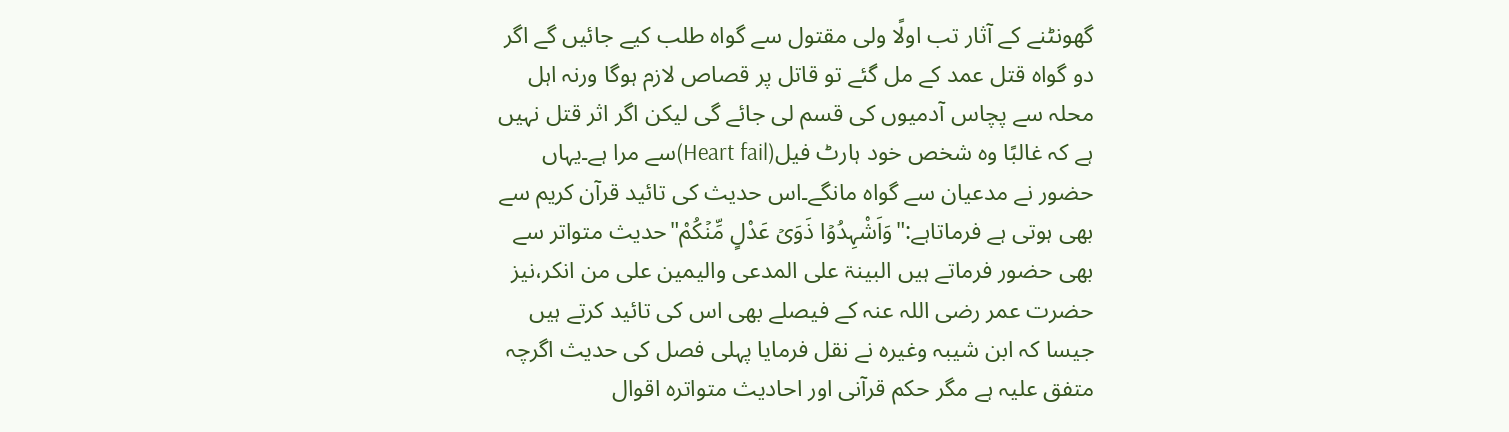گھونٹنے کے آثار تب اولًا ولی مقتول سے گواہ طلب کیے جائیں گے اگر دو گواہ قتل عمد کے مل گئے تو قاتل پر قصاص لازم ہوگا ورنہ اہل محلہ سے پچاس آدمیوں کی قسم لی جائے گی لیکن اگر اثر قتل نہیں ہے کہ غالبًا وہ شخص خود ہارٹ فیل(Heart fail)سے مرا ہے۔یہاں حضور نے مدعیان سے گواہ مانگے۔اس حدیث کی تائید قرآن کریم سے بھی ہوتی ہے فرماتاہے:"وَاَشْہِدُوۡا ذَوَیۡ عَدْلٍ مِّنۡکُمْ"حدیث متواتر سے بھی حضور فرماتے ہیں البینۃ علی المدعی والیمین علی من انکر،نیز حضرت عمر رضی اللہ عنہ کے فیصلے بھی اس کی تائید کرتے ہیں جیسا کہ ابن شیبہ وغیرہ نے نقل فرمایا پہلی فصل کی حدیث اگرچہ متفق علیہ ہے مگر حکم قرآنی اور احادیث متواترہ اقوال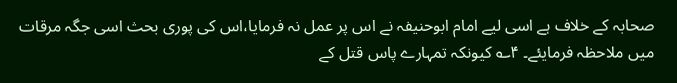صحابہ کے خلاف ہے اسی لیے امام ابوحنیفہ نے اس پر عمل نہ فرمایا،اس کی پوری بحث اسی جگہ مرقات میں ملاحظہ فرمایئے۔ ۴؎ کیونکہ تمہارے پاس قتل کے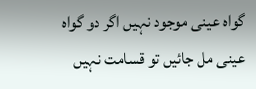گواہ عینی موجود نہیں اگر دو گواہ عینی مل جائیں تو قسامت نہیں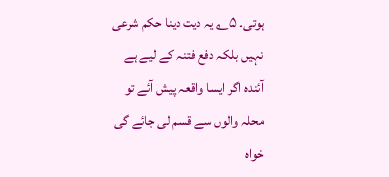ہوتی۔ ۵؎ یہ دیت دینا حکم شرعی نہیں بلکہ دفع فتنہ کے لیے ہے آئندہ اگر ایسا واقعہ پیش آئے تو محلہ والوں سے قسم لی جائے گی خواہ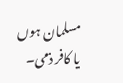مسلمان ہوں یا کافر ذمی۔